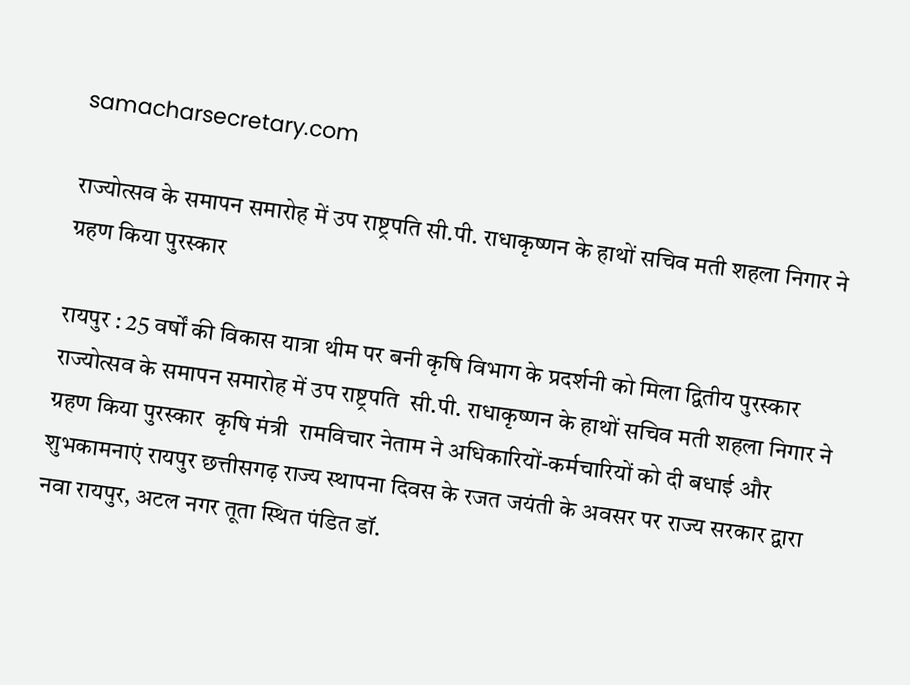samacharsecretary.com

राज्योत्सव के समापन समारोह में उप राष्ट्रपति सी.पी. राधाकृष्णन के हाथों सचिव मती शहला निगार ने ग्रहण किया पुरस्कार

रायपुर : 25 वर्षों की विकास यात्रा थीम पर बनी कृषि विभाग के प्रदर्शनी को मिला द्वितीय पुरस्कार राज्योत्सव के समापन समारोह में उप राष्ट्रपति  सी.पी. राधाकृष्णन के हाथों सचिव मती शहला निगार ने ग्रहण किया पुरस्कार  कृषि मंत्री  रामविचार नेताम ने अधिकारियों-कर्मचारियों को दी बधाई और शुभकामनाएं रायपुर छत्तीसगढ़ राज्य स्थापना दिवस के रजत जयंती के अवसर पर राज्य सरकार द्वारा नवा रायपुर, अटल नगर तूता स्थित पंडित डॉ.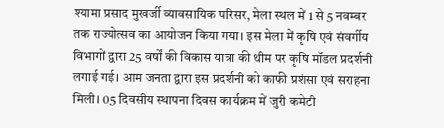श्यामा प्रसाद मुखर्जी व्यावसायिक परिसर, मेला स्थल में 1 से 5 नवम्बर तक राज्योत्सव का आयोजन किया गया। इस मेला में कृषि एवं संवर्गीय विभागों द्वारा 25 वर्षों की विकास यात्रा की थीम पर कृषि मॉडल प्रदर्शनी लगाई गई। आम जनता द्वारा इस प्रदर्शनी को काफी प्रशंसा एवं सराहना मिली। 05 दिवसीय स्थापना दिवस कार्यक्रम में जुरी कमेटी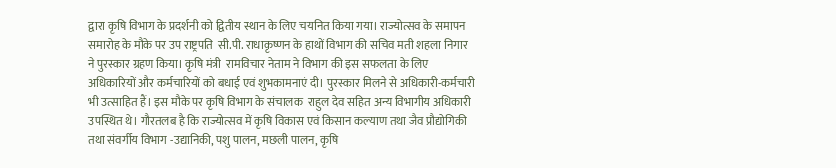द्वारा कृषि विभाग के प्रदर्शनी को द्वितीय स्थान के लिए चयनित किया गया। राज्योत्सव के समापन समारोह के मौके पर उप राष्ट्रपति  सी.पी. राधाकृष्णन के हाथों विभाग की सचिव मती शहला निगार ने पुरस्कार ग्रहण किया। कृषि मंत्री  रामविचार नेताम ने विभाग की इस सफलता के लिए अधिकारियों और कर्मचारियों को बधाई एवं शुभकामनाएं दी। पुरस्कार मिलने से अधिकारी-कर्मचारी भी उत्साहित हैं। इस मौके पर कृषि विभाग के संचालक  राहुल देव सहित अन्य विभागीय अधिकारी उपस्थित थे। गौरतलब है कि राज्योत्सव में कृषि विकास एवं किसान कल्याण तथा जैव प्रौद्योगिकी तथा संवर्गीय विभाग -उद्यानिकी, पशु पालन, मछली पालन, कृषि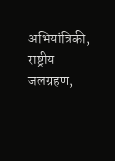अभियांत्रिकी, राष्ट्रीय जलग्रहण,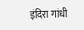इंदिरा गांधी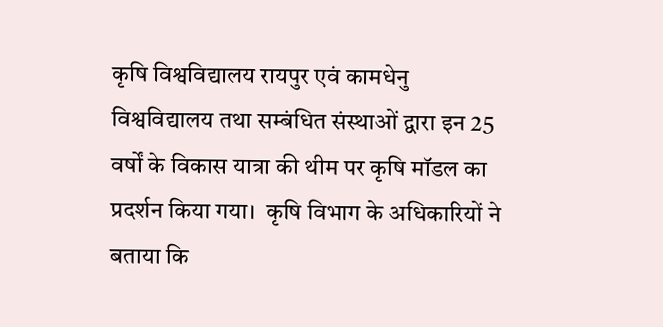कृषि विश्वविद्यालय रायपुर एवं कामधेनु विश्वविद्यालय तथा सम्बंधित संस्थाओं द्वारा इन 25 वर्षों के विकास यात्रा की थीम पर कृषि मॉडल का प्रदर्शन किया गया।  कृषि विभाग के अधिकारियों ने बताया कि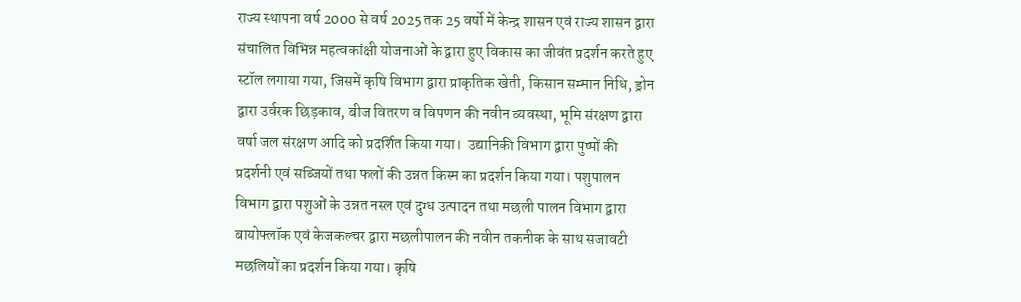राज्य स्थापना वर्ष 2000 से वर्ष 2025 तक 25 वर्षो में केन्द्र शासन एवं राज्य शासन द्वारा संचालित विभिन्न महत्वकांक्षी योजनाओं के द्वारा हुए विकास का जीवंत प्रदर्शन करते हुए स्टॉल लगाया गया, जिसमें कृषि विभाग द्वारा प्राकृतिक खेती, किसान सम्मान निधि, ड्रोन द्वारा उर्वरक छिड़काव, बीज वितरण व विपणन की नवीन व्यवस्था, भूमि संरक्षण द्वारा वर्षा जल संरक्षण आदि को प्रदर्शित किया गया।  उद्यानिकी विभाग द्वारा पुष्पों की प्रदर्शनी एवं सब्जियों तथा फलों की उन्नत किस्म का प्रदर्शन किया गया। पशुपालन विभाग द्वारा पशुओं के उन्नत नस्ल एवं दुग्ध उत्पादन तथा मछली पालन विभाग द्वारा बायोफ्लॉक एवं केजकल्चर द्वारा मछलीपालन की नवीन तकनीक के साथ सजावटी मछलियों का प्रदर्शन किया गया। कृषि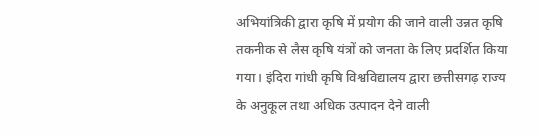अभियांत्रिकी द्वारा कृषि में प्रयोग की जाने वाली उन्नत कृषि तकनीक से लैस कृषि यंत्रों को जनता के लिए प्रदर्शित किया गया। इंदिरा गांधी कृषि विश्वविद्यालय द्वारा छत्तीसगढ़ राज्य के अनुकूल तथा अधिक उत्पादन देने वाली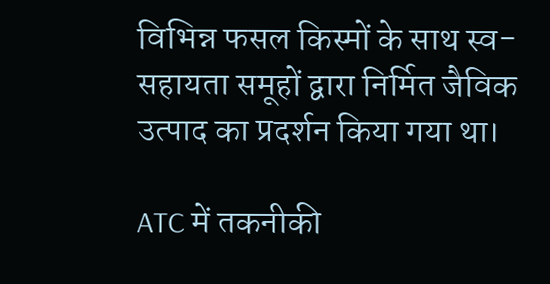विभिन्न फसल किस्मों के साथ स्व-सहायता समूहों द्वारा निर्मित जैविक उत्पाद का प्रदर्शन किया गया था।

ATC में तकनीकी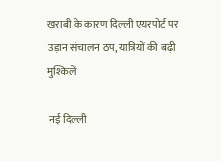खराबी के कारण दिल्ली एयरपोर्ट पर उड़ान संचालन ठप, यात्रियों की बढ़ी मुश्किलें

 नई दिल्ली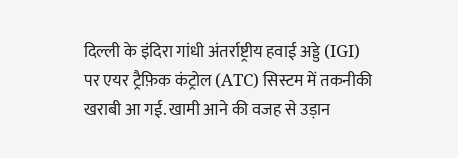दिल्ली के इंदिरा गांधी अंतर्राष्ट्रीय हवाई अड्डे (IGI) पर एयर ट्रैफ़िक कंट्रोल (ATC) सिस्टम में तकनीकी खराबी आ गई. खामी आने की वजह से उड़ान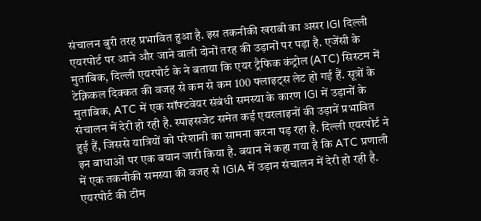संचालन बुरी तरह प्रभावित हुआ है. इस तकनीकी खराबी का असर IGI दिल्ली एयरपोर्ट पर आने और जाने वाली दोनों तरह की उड़ानों पर पड़ा है. एजेंसी के मुताबिक, दिल्ली एयरपोर्ट के ने बताया कि एयर ट्रैफिक कंट्रोल (ATC) सिस्टम में टेक्निकल दिक्कत की वजह से कम से कम 100 फ्लाइट्स लेट हो गई हैं. सूत्रों के मुताबिक, ATC में एक सॉफ्टवेयर संबंधी समस्या के कारण IGI में उड़ानों के संचालन में देरी हो रही है. स्पाइसजेट समेत कई एयरलाइनों की उड़ानें प्रभावित हुई हैं, जिससे यात्रियों को परेशानी का सामना करना पड़ रहा है. दिल्ली एयरपोर्ट ने इन बाधाओं पर एक बयान जारी किया है. बयान में कहा गया है कि ATC प्रणाली में एक तकनीकी समस्या की वजह से IGIA में उड़ान संचालन में देरी हो रही है. एयरपोर्ट की टीम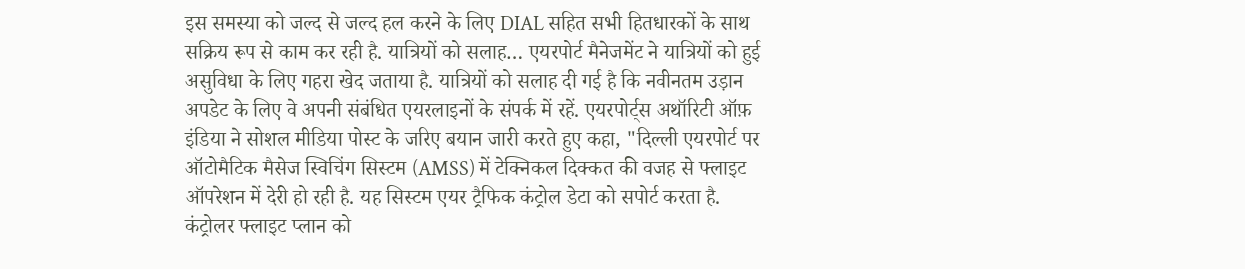इस समस्या को जल्द से जल्द हल करने के लिए DIAL सहित सभी हितधारकों के साथ सक्रिय रूप से काम कर रही है. यात्रियों को सलाह… एयरपोर्ट मैनेजमेंट ने यात्रियों को हुई असुविधा के लिए गहरा खेद जताया है. यात्रियों को सलाह दी गई है कि नवीनतम उड़ान अपडेट के लिए वे अपनी संबंधित एयरलाइनों के संपर्क में रहें. एयरपोर्ट्स अथॉरिटी ऑफ़ इंडिया ने सोशल मीडिया पोस्ट के जरिए बयान जारी करते हुए कहा, "दिल्ली एयरपोर्ट पर ऑटोमैटिक मैसेज स्विचिंग सिस्टम (AMSS) में टेक्निकल दिक्कत की वजह से फ्लाइट ऑपरेशन में देरी हो रही है. यह सिस्टम एयर ट्रैफिक कंट्रोल डेटा को सपोर्ट करता है. कंट्रोलर फ्लाइट प्लान को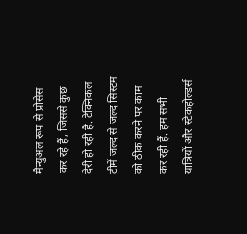मैन्युअल रूप से प्रोसेस कर रहे हैं, जिससे कुछ देरी हो रही है. टेक्निकल टीमें जल्द से जल्द सिस्टम को ठीक करने पर काम कर रही हैं. हम सभी यात्रियों और स्टेकहोल्डर्स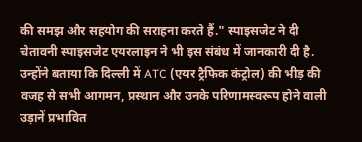की समझ और सहयोग की सराहना करते हैं." स्पाइसजेट ने दी चेतावनी स्पाइसजेट एयरलाइन ने भी इस संबंध में जानकारी दी है. उन्होंने बताया कि दिल्ली में ATC (एयर ट्रैफिक कंट्रोल) की भीड़ की वजह से सभी आगमन, प्रस्थान और उनके परिणामस्वरूप होने वाली उड़ानें प्रभावित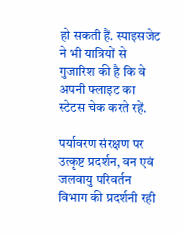हो सकती हैं. स्पाइसजेट ने भी यात्रियों से गुजारिश की है कि वे अपनी फ्लाइट का स्टेटस चेक करते रहें.

पर्यावरण संरक्षण पर उत्कृष्ट प्रदर्शन, वन एवं जलवायु परिवर्तन विभाग की प्रदर्शनी रही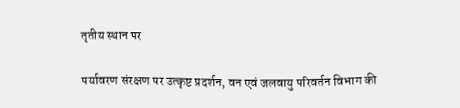तृतीय स्थान पर

पर्यावरण संरक्षण पर उत्कृष्ट प्रदर्शन, वन एवं जलवायु परिवर्तन विभाग की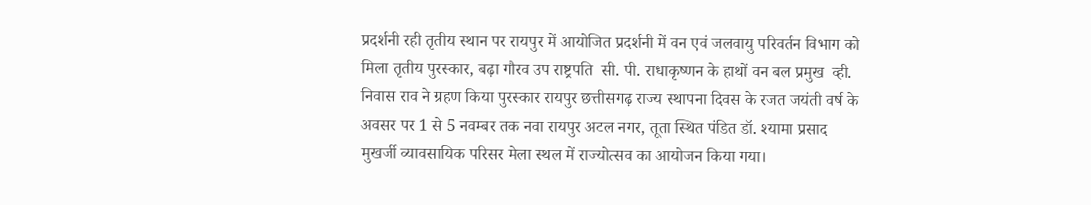प्रदर्शनी रही तृतीय स्थान पर रायपुर में आयोजित प्रदर्शनी में वन एवं जलवायु परिवर्तन विभाग को मिला तृतीय पुरस्कार, बढ़ा गौरव उप राष्ट्रपति  सी. पी. राधाकृष्णन के हाथों वन बल प्रमुख  व्ही. निवास राव ने ग्रहण किया पुरस्कार रायपुर छत्तीसगढ़ राज्य स्थापना दिवस के रजत जयंती वर्ष के अवसर पर 1 से 5 नवम्बर तक नवा रायपुर अटल नगर, तूता स्थित पंडित डॉ. श्यामा प्रसाद मुखर्जी व्यावसायिक परिसर मेला स्थल में राज्योत्सव का आयोजन किया गया।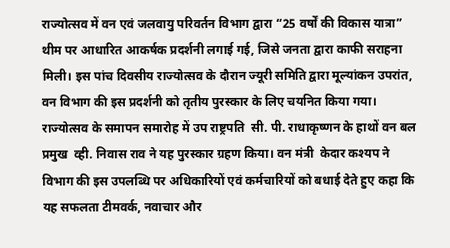राज्योत्सव में वन एवं जलवायु परिवर्तन विभाग द्वारा “25 वर्षों की विकास यात्रा” थीम पर आधारित आकर्षक प्रदर्शनी लगाई गई, जिसे जनता द्वारा काफी सराहना मिली। इस पांच दिवसीय राज्योत्सव के दौरान ज्यूरी समिति द्वारा मूल्यांकन उपरांत, वन विभाग की इस प्रदर्शनी को तृतीय पुरस्कार के लिए चयनित किया गया। राज्योत्सव के समापन समारोह में उप राष्ट्रपति  सी. पी. राधाकृष्णन के हाथों वन बल प्रमुख  व्ही. निवास राव ने यह पुरस्कार ग्रहण किया। वन मंत्री  केदार कश्यप ने विभाग की इस उपलब्धि पर अधिकारियों एवं कर्मचारियों को बधाई देते हुए कहा कि यह सफलता टीमवर्क, नवाचार और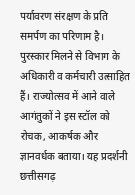पर्यावरण संरक्षण के प्रति समर्पण का परिणाम है। पुरस्कार मिलने से विभाग के अधिकारी व कर्मचारी उत्साहित हैं। राज्योत्सव में आने वाले आगंतुकों ने इस स्टॉल को रोचक, आकर्षक और ज्ञानवर्धक बताया। यह प्रदर्शनी छत्तीसगढ़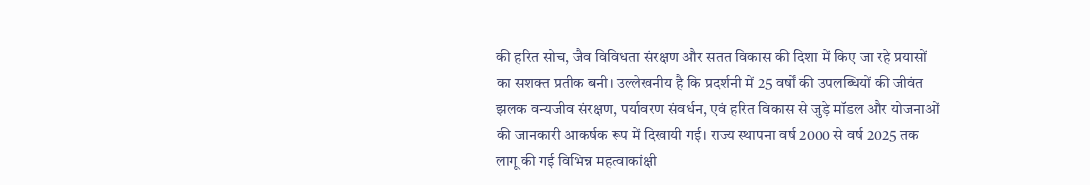की हरित सोच, जैव विविधता संरक्षण और सतत विकास की दिशा में किए जा रहे प्रयासों का सशक्त प्रतीक बनी। उल्लेखनीय है कि प्रदर्शनी में 25 वर्षों की उपलब्धियों की जीवंत झलक वन्यजीव संरक्षण, पर्यावरण संवर्धन, एवं हरित विकास से जुड़े मॉडल और योजनाओं की जानकारी आकर्षक रूप में दिखायी गई। राज्य स्थापना वर्ष 2000 से वर्ष 2025 तक लागू की गई विभिन्न महत्वाकांक्षी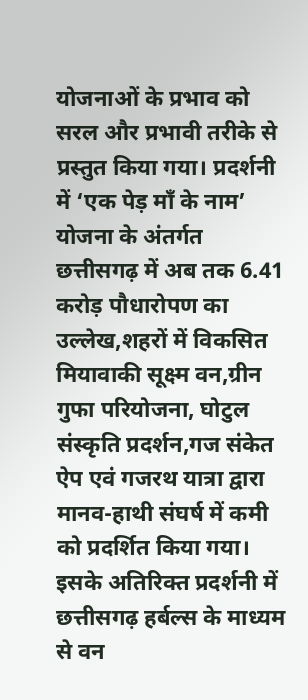योजनाओं के प्रभाव को सरल और प्रभावी तरीके से प्रस्तुत किया गया। प्रदर्शनी में ‘एक पेड़ माँ के नाम’ योजना के अंतर्गत छत्तीसगढ़ में अब तक 6.41 करोड़ पौधारोपण का उल्लेख,शहरों में विकसित मियावाकी सूक्ष्म वन,ग्रीन गुफा परियोजना, घोटुल संस्कृति प्रदर्शन,गज संकेत ऐप एवं गजरथ यात्रा द्वारा मानव-हाथी संघर्ष में कमी को प्रदर्शित किया गया। इसके अतिरिक्त प्रदर्शनी में छत्तीसगढ़ हर्बल्स के माध्यम से वन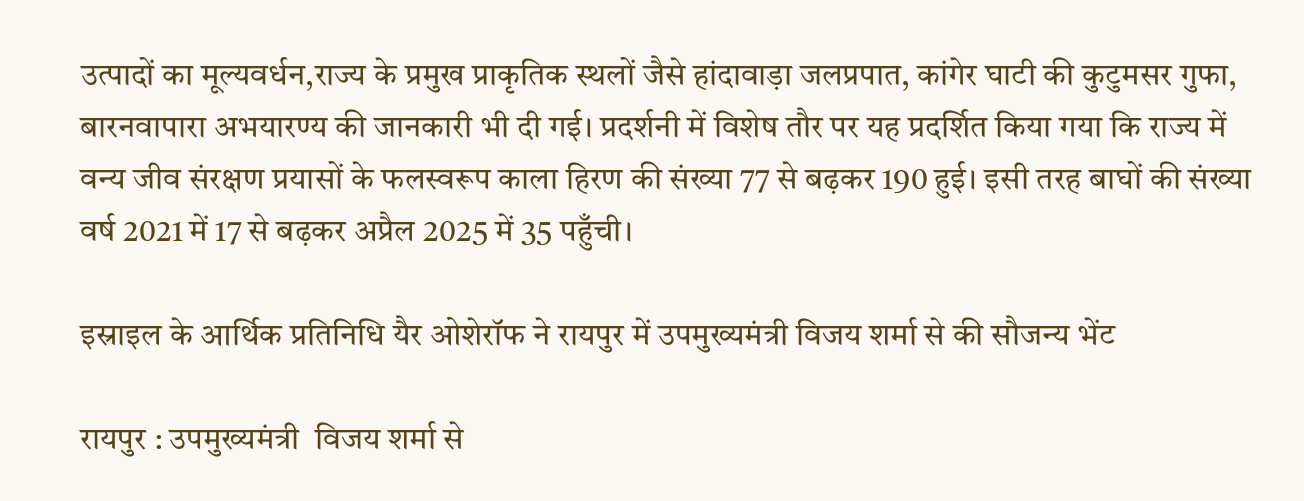उत्पादों का मूल्यवर्धन,राज्य के प्रमुख प्राकृतिक स्थलों जैसे हांदावाड़ा जलप्रपात, कांगेर घाटी की कुटुमसर गुफा, बारनवापारा अभयारण्य की जानकारी भी दी गई। प्रदर्शनी में विशेष तौर पर यह प्रदर्शित किया गया कि राज्य में वन्य जीव संरक्षण प्रयासों के फलस्वरूप काला हिरण की संख्या 77 से बढ़कर 190 हुई। इसी तरह बाघों की संख्या वर्ष 2021 में 17 से बढ़कर अप्रैल 2025 में 35 पहुँची।

इस्राइल के आर्थिक प्रतिनिधि यैर ओशेरॉफ ने रायपुर में उपमुख्यमंत्री विजय शर्मा से की सौजन्य भेंट

रायपुर : उपमुख्यमंत्री  विजय शर्मा से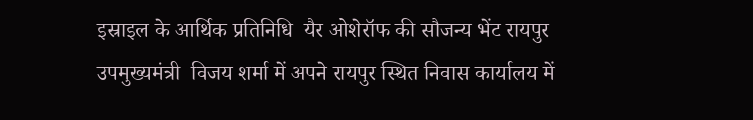इस्राइल के आर्थिक प्रतिनिधि  यैर ओशेरॉफ की सौजन्य भेंट रायपुर उपमुख्यमंत्री  विजय शर्मा में अपने रायपुर स्थित निवास कार्यालय में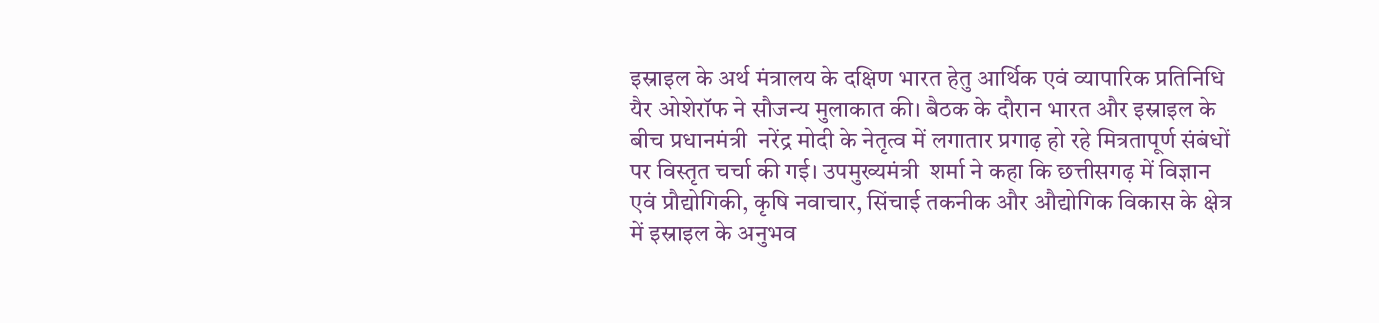इस्राइल के अर्थ मंत्रालय के दक्षिण भारत हेतु आर्थिक एवं व्यापारिक प्रतिनिधि  यैर ओशेरॉफ ने सौजन्य मुलाकात की। बैठक के दौरान भारत और इस्राइल के बीच प्रधानमंत्री  नरेंद्र मोदी के नेतृत्व में लगातार प्रगाढ़ हो रहे मित्रतापूर्ण संबंधों पर विस्तृत चर्चा की गई। उपमुख्यमंत्री  शर्मा ने कहा कि छत्तीसगढ़ में विज्ञान एवं प्रौद्योगिकी, कृषि नवाचार, सिंचाई तकनीक और औद्योगिक विकास के क्षेत्र में इस्राइल के अनुभव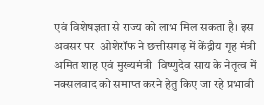एवं विशेषज्ञता से राज्य को लाभ मिल सकता है। इस अवसर पर  ओशेरॉफ ने छत्तीसगढ़ में केंद्रीय गृह मंत्री  अमित शाह एवं मुख्यमंत्री  विष्णुदेव साय के नेतृत्व में नक्सलवाद को समाप्त करने हेतु किए जा रहे प्रभावी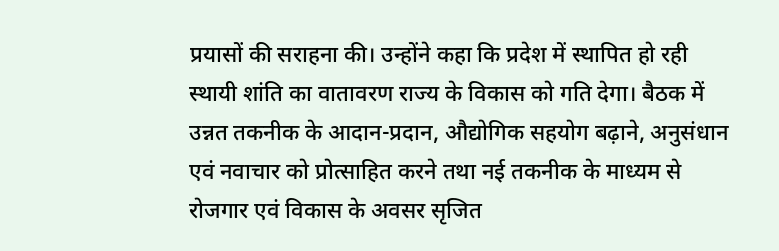प्रयासों की सराहना की। उन्होंने कहा कि प्रदेश में स्थापित हो रही स्थायी शांति का वातावरण राज्य के विकास को गति देगा। बैठक में उन्नत तकनीक के आदान-प्रदान, औद्योगिक सहयोग बढ़ाने, अनुसंधान एवं नवाचार को प्रोत्साहित करने तथा नई तकनीक के माध्यम से रोजगार एवं विकास के अवसर सृजित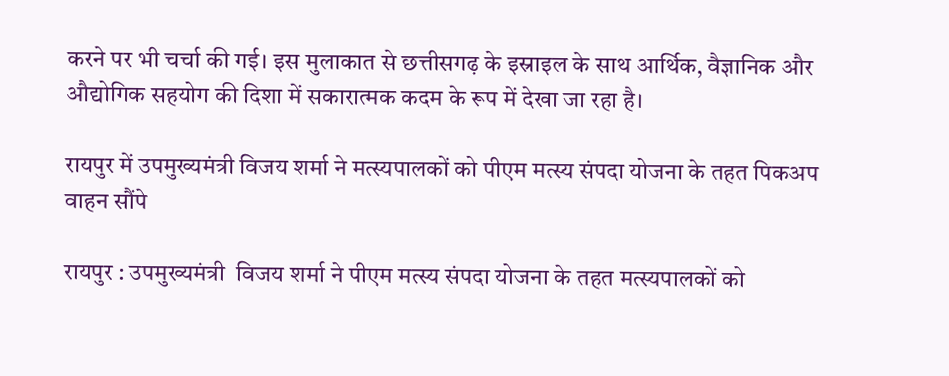करने पर भी चर्चा की गई। इस मुलाकात से छत्तीसगढ़ के इस्राइल के साथ आर्थिक, वैज्ञानिक और औद्योगिक सहयोग की दिशा में सकारात्मक कदम के रूप में देखा जा रहा है।

रायपुर में उपमुख्यमंत्री विजय शर्मा ने मत्स्यपालकों को पीएम मत्स्य संपदा योजना के तहत पिकअप वाहन सौंपे

रायपुर : उपमुख्यमंत्री  विजय शर्मा ने पीएम मत्स्य संपदा योजना के तहत मत्स्यपालकों को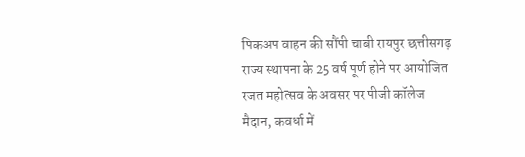पिकअप वाहन की सौंपी चाबी रायपुर छत्तीसगढ़ राज्य स्थापना के 25 वर्ष पूर्ण होने पर आयोजित रजत महोत्सव के अवसर पर पीजी कॉलेज मैदान, कवर्धा में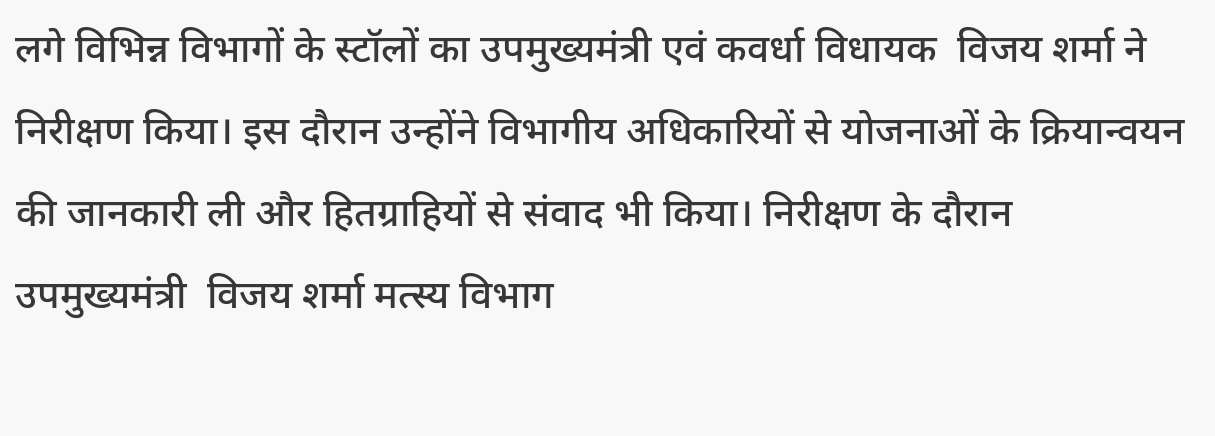लगे विभिन्न विभागों के स्टॉलों का उपमुख्यमंत्री एवं कवर्धा विधायक  विजय शर्मा ने निरीक्षण किया। इस दौरान उन्होंने विभागीय अधिकारियों से योजनाओं के क्रियान्वयन की जानकारी ली और हितग्राहियों से संवाद भी किया। निरीक्षण के दौरान उपमुख्यमंत्री  विजय शर्मा मत्स्य विभाग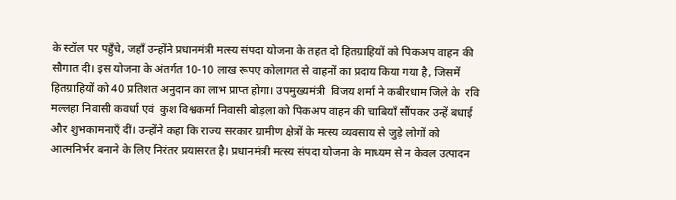के स्टॉल पर पहुँचे, जहाँ उन्होंने प्रधानमंत्री मत्स्य संपदा योजना के तहत दो हितग्राहियों को पिकअप वाहन की सौगात दी। इस योजना के अंतर्गत 10-10 लाख रूपए कोलागत से वाहनों का प्रदाय किया गया है, जिसमें हितग्राहियों को 40 प्रतिशत अनुदान का लाभ प्राप्त होगा। उपमुख्यमंत्री  विजय शर्मा ने कबीरधाम जिले के  रवि मल्लहा निवासी कवर्धा एवं  कुश विश्वकर्मा निवासी बोड़ला को पिकअप वाहन की चाबियाँ सौंपकर उन्हें बधाई और शुभकामनाएँ दीं। उन्होंने कहा कि राज्य सरकार ग्रामीण क्षेत्रों के मत्स्य व्यवसाय से जुड़े लोगों को आत्मनिर्भर बनाने के लिए निरंतर प्रयासरत है। प्रधानमंत्री मत्स्य संपदा योजना के माध्यम से न केवल उत्पादन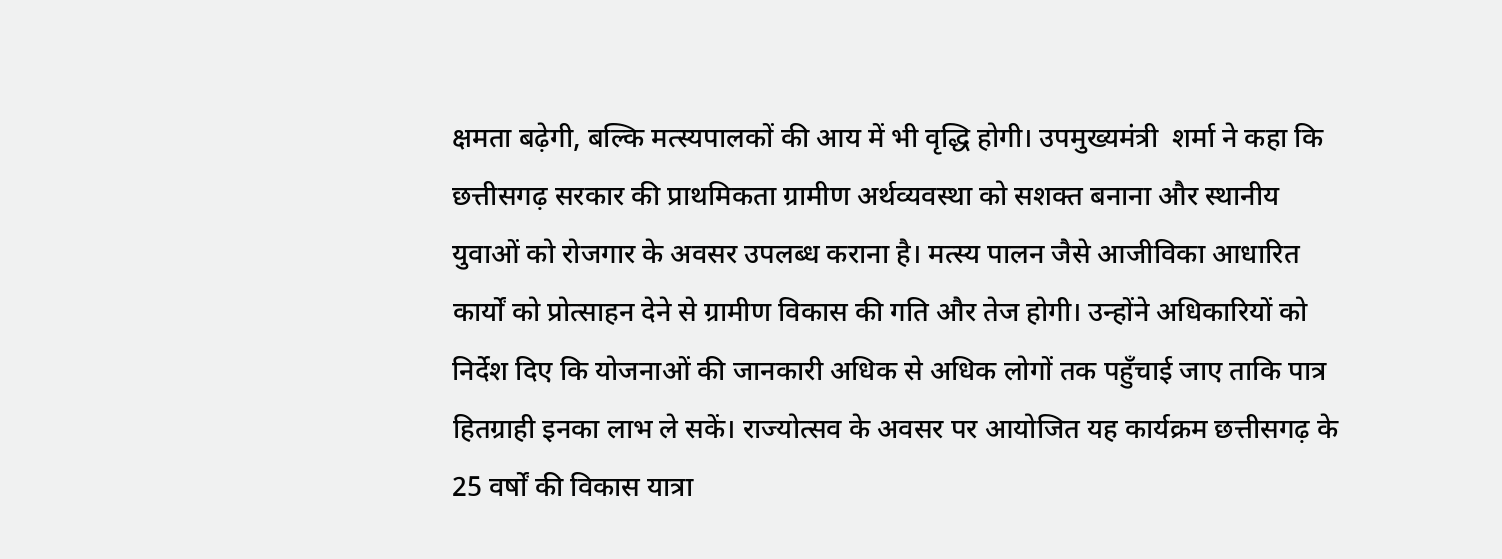क्षमता बढ़ेगी, बल्कि मत्स्यपालकों की आय में भी वृद्धि होगी। उपमुख्यमंत्री  शर्मा ने कहा कि छत्तीसगढ़ सरकार की प्राथमिकता ग्रामीण अर्थव्यवस्था को सशक्त बनाना और स्थानीय युवाओं को रोजगार के अवसर उपलब्ध कराना है। मत्स्य पालन जैसे आजीविका आधारित कार्यों को प्रोत्साहन देने से ग्रामीण विकास की गति और तेज होगी। उन्होंने अधिकारियों को निर्देश दिए कि योजनाओं की जानकारी अधिक से अधिक लोगों तक पहुँचाई जाए ताकि पात्र हितग्राही इनका लाभ ले सकें। राज्योत्सव के अवसर पर आयोजित यह कार्यक्रम छत्तीसगढ़ के 25 वर्षों की विकास यात्रा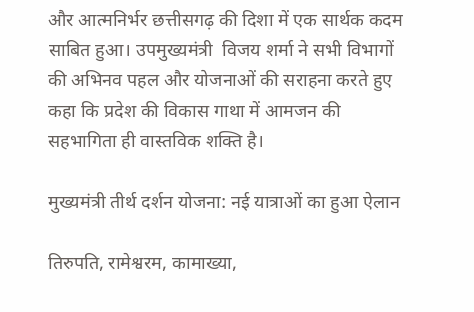और आत्मनिर्भर छत्तीसगढ़ की दिशा में एक सार्थक कदम साबित हुआ। उपमुख्यमंत्री  विजय शर्मा ने सभी विभागों की अभिनव पहल और योजनाओं की सराहना करते हुए कहा कि प्रदेश की विकास गाथा में आमजन की सहभागिता ही वास्तविक शक्ति है।

मुख्यमंत्री तीर्थ दर्शन योजना: नई यात्राओं का हुआ ऐलान

तिरुपति, रामेश्वरम, कामाख्या,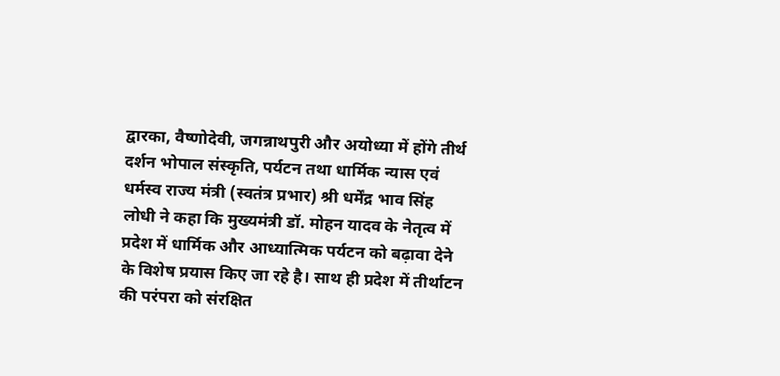द्वारका, वैष्णोदेवी, जगन्नाथपुरी और अयोध्या में होंगे तीर्थ दर्शन भोपाल संस्कृति, पर्यटन तथा धार्मिक न्यास एवं धर्मस्व राज्य मंत्री (स्वतंत्र प्रभार) श्री धर्मेंद्र भाव सिंह लोधी ने कहा कि मुख्यमंत्री डॉ. मोहन यादव के नेतृत्व में प्रदेश में धार्मिक और आध्यात्मिक पर्यटन को बढ़ावा देने के विशेष प्रयास किए जा रहे है। साथ ही प्रदेश में तीर्थाटन की परंपरा को संरक्षित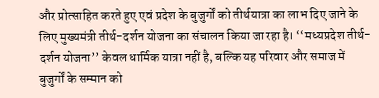और प्रोत्साहित करते हुए एवं प्रदेश के बुजुर्गों को तीर्थयात्रा का लाभ दिए जाने के लिए मुख्यमंत्री तीर्थ-दर्शन योजना का संचालन किया जा रहा है। ‘‘मध्यप्रदेश तीर्थ-दर्शन योजना’’ केवल धार्मिक यात्रा नहीं है, बल्कि यह परिवार और समाज में बुजुर्गों के सम्मान को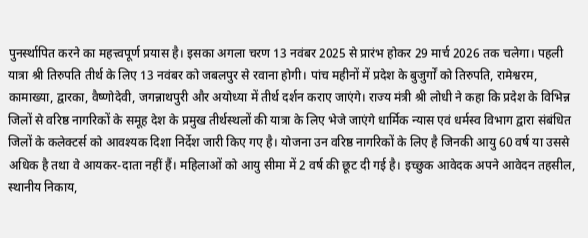पुनर्स्थापित करने का महत्त्वपूर्ण प्रयास है। इसका अगला चरण 13 नवंबर 2025 से प्रारंभ होकर 29 मार्च 2026 तक चलेगा। पहली यात्रा श्री तिरुपति तीर्थ के लिए 13 नवंबर को जबलपुर से रवाना होगी। पांच महीनों में प्रदेश के बुजुर्गों को तिरुपति, रामेश्वरम, कामाख्या, द्वारका, वैष्णोदेवी, जगन्नाथपुरी और अयोध्या में तीर्थ दर्शन कराए जाएंगे। राज्य मंत्री श्री लोधी ने कहा कि प्रदेश के विभिन्न जिलों से वरिष्ठ नागरिकों के समूह देश के प्रमुख तीर्थस्थलों की यात्रा के लिए भेजे जाएंगे धार्मिक न्यास एवं धर्मस्व विभाग द्वारा संबंधित जिलों के कलेक्टर्स को आवश्यक दिशा निर्देश जारी किए गए है। योजना उन वरिष्ठ नागरिकों के लिए है जिनकी आयु 60 वर्ष या उससे अधिक है तथा वे आयकर-दाता नहीं हैं। महिलाओं को आयु सीमा में 2 वर्ष की छूट दी गई है। इच्छुक आवेदक अपने आवेदन तहसील, स्थानीय निकाय,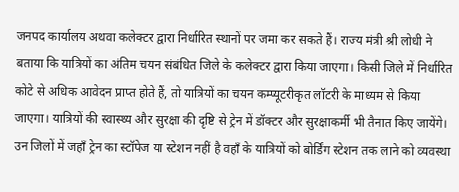जनपद कार्यालय अथवा कलेक्टर द्वारा निर्धारित स्थानों पर जमा कर सकते हैं। राज्य मंत्री श्री लोधी ने बताया कि यात्रियों का अंतिम चयन संबंधित जिले के कलेक्टर द्वारा किया जाएगा। किसी जिले में निर्धारित कोटे से अधिक आवेदन प्राप्त होते हैं, तो यात्रियों का चयन कम्प्यूटरीकृत लॉटरी के माध्यम से किया जाएगा। यात्रियों की स्वास्थ्य और सुरक्षा की दृष्टि से ट्रेन में डॉक्टर और सुरक्षाकर्मी भी तैनात किए जायेंगे। उन जिलों में जहाँ ट्रेन का स्टॉपेज या स्टेशन नहीं है वहाँ के यात्रियों को बोर्डिंग स्टेशन तक लाने को व्यवस्था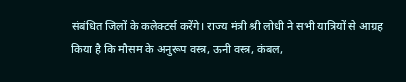संबंधित जिलों के कलेक्टर्स करेंगे। राज्य मंत्री श्री लोधी ने सभी यात्रियों से आग्रह किया है कि मौसम के अनुरूप वस्त्र, ऊनी वस्त्र, कंबल,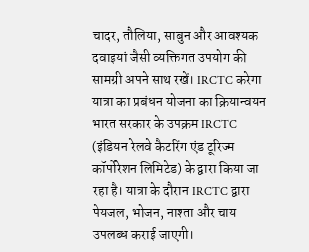चादर, तौलिया, साबुन और आवश्यक दवाइयां जैसी व्यक्तिगत उपयोग की सामग्री अपने साथ रखें। IRCTC करेगा यात्रा का प्रबंधन योजना का क्रियान्वयन भारत सरकार के उपक्रम IRCTC (इंडियन रेलवे कैटरिंग एंड टूरिज्म कॉर्पोरेशन लिमिटेड) के द्वारा किया जा रहा है। यात्रा के दौरान IRCTC द्वारा पेयजल, भोजन, नाश्ता और चाय उपलब्ध कराई जाएगी।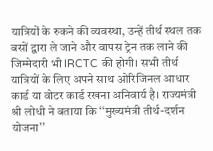यात्रियों के रुकने की व्यवस्था, उन्हें तीर्थ स्थल तक बसों द्वारा ले जाने और वापस ट्रेन तक लाने की जिम्मेदारी भी IRCTC की होगी। सभी तीर्थ यात्रियों के लिए अपने साथ ओरिजिनल आधार कार्ड या वोटर कार्ड रखना अनिवार्य है। राज्यमंत्री श्री लोधी ने बताया कि ‘‘मुख्यमंत्री तीर्थ-दर्शन योजना’’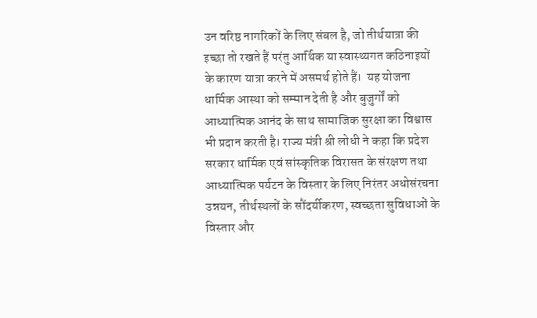उन वरिष्ठ नागरिकों के लिए संबल है, जो तीर्थयात्रा की इच्छा तो रखते हैं परंतु आर्थिक या स्वास्थ्यगत कठिनाइयों के कारण यात्रा करने में असमर्थ होते हैं।  यह योजना धार्मिक आस्था को सम्मान देती है और बुजुर्गों को आध्यात्मिक आनंद के साथ सामाजिक सुरक्षा का विश्वास भी प्रदान करती है। राज्य मंत्री श्री लोधी ने कहा कि प्रदेश सरकार धार्मिक एवं सांस्कृतिक विरासत के संरक्षण तथा आध्यात्मिक पर्यटन के विस्तार के लिए निरंतर अधोसंरचना उन्नयन, तीर्थस्थलों के सौंदर्यीकरण, स्वच्छता सुविधाओं के विस्तार और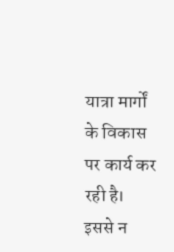यात्रा मार्गों के विकास पर कार्य कर रही है। इससे न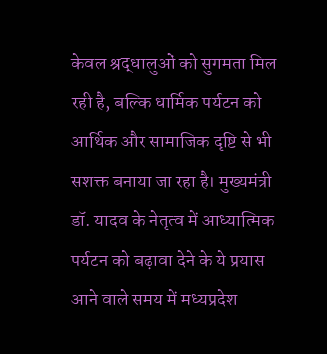केवल श्रद्धालुओं को सुगमता मिल रही है, बल्कि धार्मिक पर्यटन को आर्थिक और सामाजिक दृष्टि से भी सशक्त बनाया जा रहा है। मुख्यमंत्री डॉ. यादव के नेतृत्व में आध्यात्मिक पर्यटन को बढ़ावा देने के ये प्रयास आने वाले समय में मध्यप्रदेश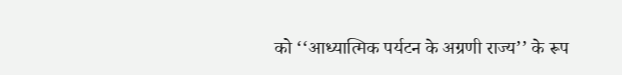को ‘‘आध्यात्मिक पर्यटन के अग्रणी राज्य’’ के रूप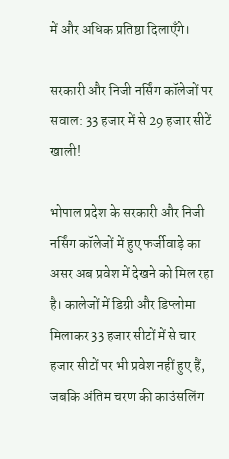में और अधिक प्रतिष्ठा दिलाएँगे।

सरकारी और निजी नर्सिंग कॉलेजों पर सवाल: 33 हजार में से 29 हजार सीटें खाली!

भोपाल प्रदेश के सरकारी और निजी नर्सिंग कॉलेजों में हुए फर्जीवाड़े का असर अब प्रवेश में देखने को मिल रहा है। कालेजों में डिग्री और डिप्लोमा मिलाकर 33 हजार सीटों में से चार हजार सीटों पर भी प्रवेश नहीं हुए हैं, जबकि अंतिम चरण की काउंसलिंग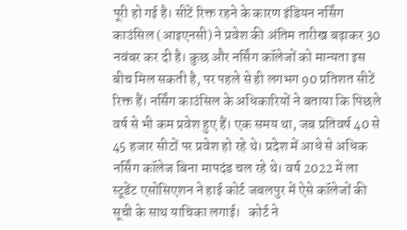पूरी हो गई है। सीटें रिक्त रहने के कारण इंडियन नर्सिंग काउंसिल (आइएनसी) ने प्रवेश की अंतिम तारीख बढ़ाकर 30 नवंबर कर दी है। कुछ और नर्सिंग कॉलेजों को मान्यता इस बीच मिल सकती है, पर पहले से ही लगभग 90 प्रतिशत सीटें रिक्त हैं। नर्सिंग काउंसिल के अधिकारियों ने बताया कि पिछले वर्ष से भी कम प्रवेश हुए हैं। एक समय था, जब प्रतिवर्ष 40 से 45 हजार सीटों पर प्रवेश हो रहे थे। प्रदेश में आधे से अधिक नर्सिंग कॉलेज बिना मापदंड चल रहे थे। वर्ष 2022 में ला स्टूडेंट एसोसिएशन ने हाई कोर्ट जबलपुर में ऐसे कॉलेजों की सूची के साथ याचिका लगाई।   कोर्ट ने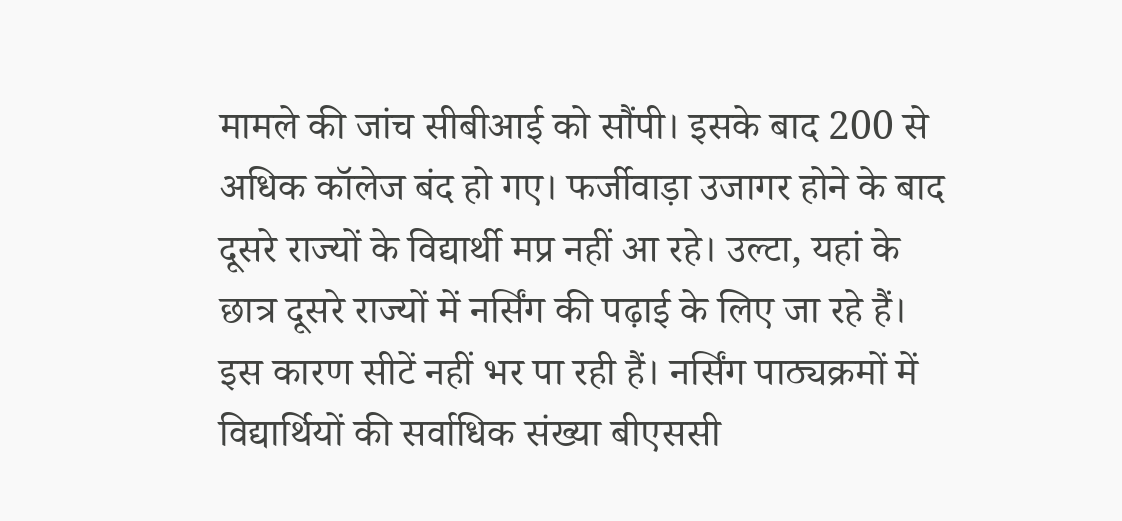मामले की जांच सीबीआई को सौंपी। इसके बाद 200 से अधिक कॉलेज बंद हो गए। फर्जीवाड़ा उजागर होने के बाद दूसरे राज्यों के विद्यार्थी मप्र नहीं आ रहे। उल्टा, यहां के छात्र दूसरे राज्यों में नर्सिंग की पढ़ाई के लिए जा रहे हैं। इस कारण सीटें नहीं भर पा रही हैं। नर्सिंग पाठ्यक्रमों में विद्यार्थियों की सर्वाधिक संख्या बीएससी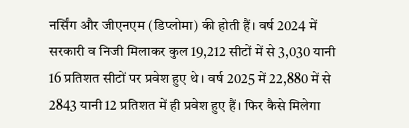नर्सिंग और जीएनएम (डिप्लोमा) की होती हैं। वर्ष 2024 में सरकारी व निजी मिलाकर कुल 19,212 सीटों में से 3,030 यानी 16 प्रतिशत सीटों पर प्रवेश हुए थे। वर्ष 2025 में 22,880 में से 2843 यानी 12 प्रतिशत में ही प्रवेश हुए हैं। फिर कैसे मिलेगा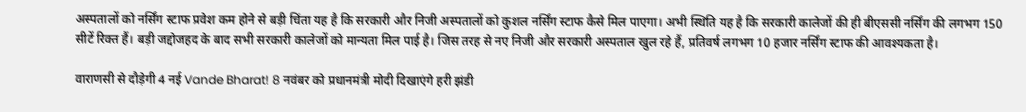अस्पतालों को नर्सिंग स्टाफ प्रवेश कम होने से बड़ी चिंता यह है कि सरकारी और निजी अस्पतालों को कुशल नर्सिंग स्टाफ कैसे मिल पाएगा। अभी स्थिति यह है कि सरकारी कालेजों की ही बीएससी नर्सिंग की लगभग 150 सीटें रिक्त हैं। बड़ी जद्दोजहद के बाद सभी सरकारी कालेजों को मान्यता मिल पाई है। जिस तरह से नए निजी और सरकारी अस्पताल खुल रहे हैं, प्रतिवर्ष लगभग 10 हजार नर्सिंग स्टाफ की आवश्यकता है।

वाराणसी से दौड़ेगी 4 नई Vande Bharat! 8 नवंबर को प्रधानमंत्री मोदी दिखाएंगे हरी झंडी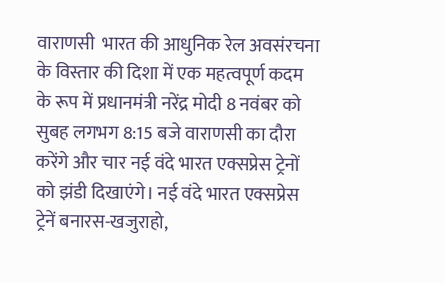वाराणसी  भारत की आधुनिक रेल अवसंरचना के विस्तार की दिशा में एक महत्वपूर्ण कदम के रूप में प्रधानमंत्री नरेंद्र मोदी 8 नवंबर को सुबह लगभग 8:15 बजे वाराणसी का दौरा करेंगे और चार नई वंदे भारत एक्सप्रेस ट्रेनों को झंडी दिखाएंगे। नई वंदे भारत एक्सप्रेस ट्रेनें बनारस-खजुराहो,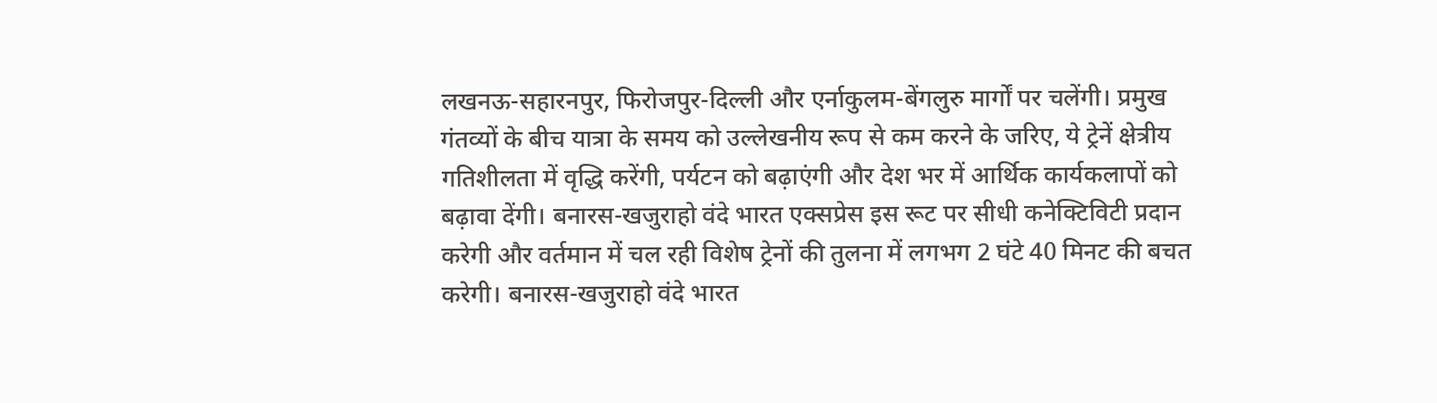लखनऊ-सहारनपुर, फिरोजपुर-दिल्ली और एर्नाकुलम-बेंगलुरु मार्गों पर चलेंगी। प्रमुख गंतव्यों के बीच यात्रा के समय को उल्लेखनीय रूप से कम करने के जरिए, ये ट्रेनें क्षेत्रीय गतिशीलता में वृद्धि करेंगी, पर्यटन को बढ़ाएंगी और देश भर में आर्थिक कार्यकलापों को बढ़ावा देंगी। बनारस-खजुराहो वंदे भारत एक्सप्रेस इस रूट पर सीधी कनेक्टिविटी प्रदान करेगी और वर्तमान में चल रही विशेष ट्रेनों की तुलना में लगभग 2 घंटे 40 मिनट की बचत करेगी। बनारस-खजुराहो वंदे भारत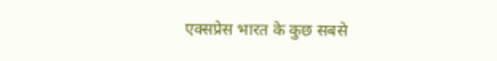एक्सप्रेस भारत के कुछ सबसे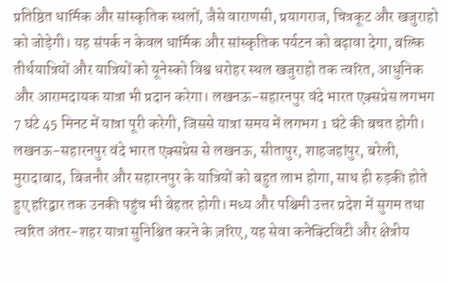प्रतिष्ठित धार्मिक और सांस्कृतिक स्थलों, जैसे वाराणसी, प्रयागराज, चित्रकूट और खजुराहो को जोड़ेगी। यह संपर्क न केवल धार्मिक और सांस्कृतिक पर्यटन को बढ़ावा देगा, बल्कि तीर्थयात्रियों और यात्रियों को यूनेस्को विश्व धरोहर स्थल खजुराहो तक त्वरित, आधुनिक और आरामदायक यात्रा भी प्रदान करेगा। लखनऊ-सहारनपुर वंदे भारत एक्सप्रेस लगभग 7 घंटे 45 मिनट में यात्रा पूरी करेगी, जिससे यात्रा समय में लगभग 1 घंटे की बचत होगी। लखनऊ-सहारनपुर वंदे भारत एक्सप्रेस से लखनऊ, सीतापुर, शाहजहांपुर, बरेली, मुरादाबाद, बिजनौर और सहारनपुर के यात्रियों को बहुत लाभ होगा, साथ ही रुड़की होते हुए हरिद्वार तक उनकी पहुंच भी बेहतर होगी। मध्य और पश्चिमी उत्तर प्रदेश में सुगम तथा त्वरित अंतर-शहर यात्रा सुनिश्चित करने के ज़रिए, यह सेवा कनेक्टिविटी और क्षेत्रीय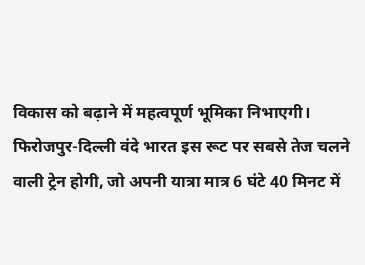विकास को बढ़ाने में महत्वपूर्ण भूमिका निभाएगी। फिरोजपुर-दिल्ली वंदे भारत इस रूट पर सबसे तेज चलने वाली ट्रेन होगी, जो अपनी यात्रा मात्र 6 घंटे 40 मिनट में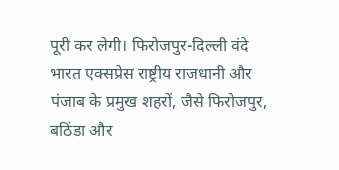पूरी कर लेगी। फिरोजपुर-दिल्ली वंदे भारत एक्सप्रेस राष्ट्रीय राजधानी और पंजाब के प्रमुख शहरों, जैसे फिरोजपुर, बठिंडा और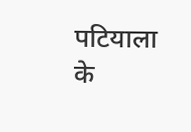पटियाला के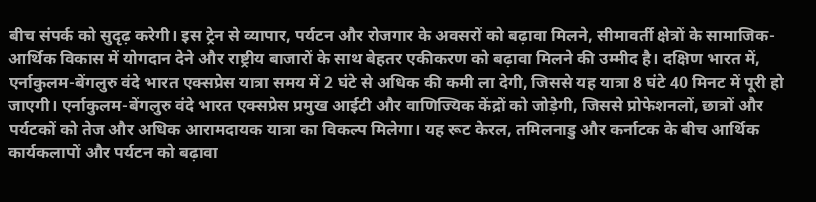बीच संपर्क को सुदृढ़ करेगी। इस ट्रेन से व्यापार, पर्यटन और रोजगार के अवसरों को बढ़ावा मिलने, सीमावर्ती क्षेत्रों के सामाजिक-आर्थिक विकास में योगदान देने और राष्ट्रीय बाजारों के साथ बेहतर एकीकरण को बढ़ावा मिलने की उम्मीद है। दक्षिण भारत में, एर्नाकुलम-बेंगलुरु वंदे भारत एक्सप्रेस यात्रा समय में 2 घंटे से अधिक की कमी ला देगी, जिससे यह यात्रा 8 घंटे 40 मिनट में पूरी हो जाएगी। एर्नाकुलम-बेंगलुरु वंदे भारत एक्सप्रेस प्रमुख आईटी और वाणिज्यिक केंद्रों को जोड़ेगी, जिससे प्रोफेशनलों, छात्रों और पर्यटकों को तेज और अधिक आरामदायक यात्रा का विकल्प मिलेगा। यह रूट केरल, तमिलनाडु और कर्नाटक के बीच आर्थिक कार्यकलापों और पर्यटन को बढ़ावा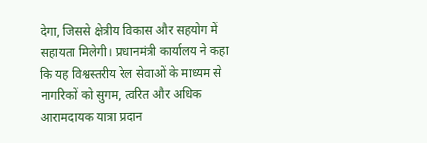देगा, जिससे क्षेत्रीय विकास और सहयोग में सहायता मिलेगी। प्रधानमंत्री कार्यालय ने कहा कि यह विश्वस्तरीय रेल सेवाओं के माध्यम से नागरिकों को सुगम, त्वरित और अधिक आरामदायक यात्रा प्रदान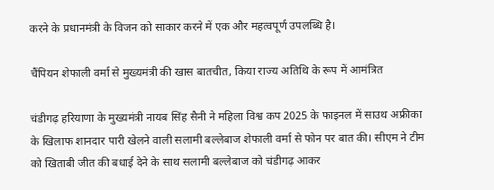करने के प्रधानमंत्री के विजन को साकार करने में एक और महत्वपूर्ण उपलब्धि है।

चैंपियन शेफाली वर्मा से मुख्यमंत्री की खास बातचीत, किया राज्य अतिथि के रूप में आमंत्रित

चंडीगढ़ हरियाणा के मुख्यमंत्री नायब सिंह सैनी ने महिला विश्व कप 2025 के फाइनल में साउथ अफ्रीका के खिलाफ शानदार पारी खेलने वाली सलामी बल्लेबाज शेफाली वर्मा से फोन पर बात की। सीएम ने टीम को खिताबी जीत की बधाई देने के साथ सलामी बल्लेबाज को चंडीगढ़ आकर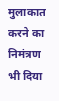मुलाकात करने का निमंत्रण भी दिया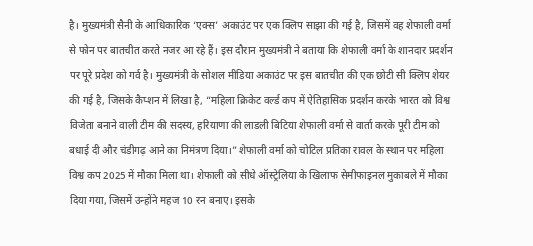है। मुख्यमंत्री सैनी के आधिकारिक ‘एक्स’ अकाउंट पर एक क्लिप साझा की गई है, जिसमें वह शेफाली वर्मा से फोन पर बातचीत करते नजर आ रहे हैं। इस दौरान मुख्यमंत्री ने बताया कि शेफाली वर्मा के शानदार प्रदर्शन पर पूरे प्रदेश को गर्व है। मुख्यमंत्री के सोशल मीडिया अकाउंट पर इस बातचीत की एक छोटी सी क्लिप शेयर की गई है, जिसके कैप्शन में लिखा है, “महिला क्रिकेट वर्ल्ड कप में ऐतिहासिक प्रदर्शन करके भारत को विश्व विजेता बनाने वाली टीम की सदस्य, हरियाणा की लाडली बिटिया शेफाली वर्मा से वार्ता करके पूरी टीम को बधाई दी और चंडीगढ़ आने का निमंत्रण दिया।” शेफाली वर्मा को चोटिल प्रतिका रावल के स्थान पर महिला विश्व कप 2025 में मौका मिला था। शेफाली को सीधे ऑस्ट्रेलिया के खिलाफ सेमीफाइनल मुकाबले में मौका दिया गया, जिसमें उन्होंने महज 10 रन बनाए। इसके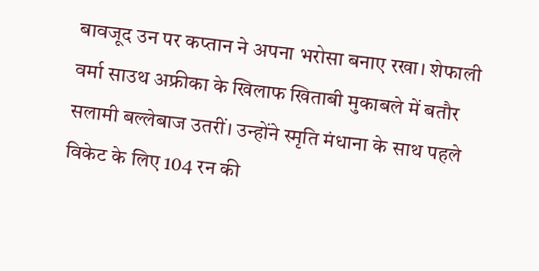बावजूद उन पर कप्तान ने अपना भरोसा बनाए रखा। शेफाली वर्मा साउथ अफ्रीका के खिलाफ खिताबी मुकाबले में बतौर सलामी बल्लेबाज उतरीं। उन्होंने स्मृति मंधाना के साथ पहले विकेट के लिए 104 रन की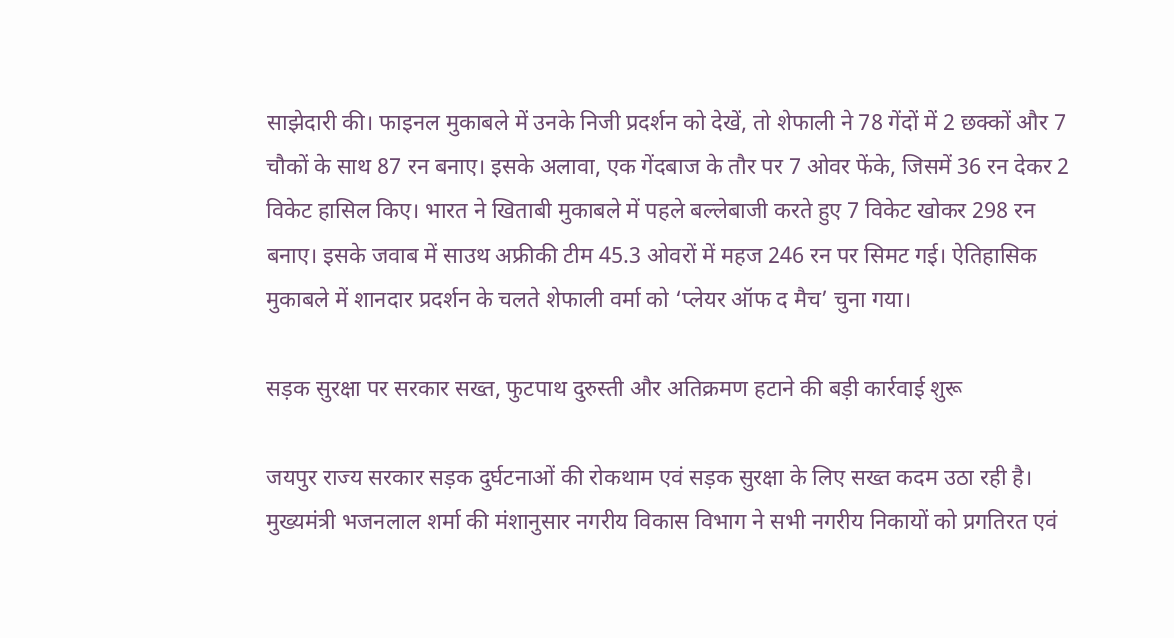साझेदारी की। फाइनल मुकाबले में उनके निजी प्रदर्शन को देखें, तो शेफाली ने 78 गेंदों में 2 छक्कों और 7 चौकों के साथ 87 रन बनाए। इसके अलावा, एक गेंदबाज के तौर पर 7 ओवर फेंके, जिसमें 36 रन देकर 2 विकेट हासिल किए। भारत ने खिताबी मुकाबले में पहले बल्लेबाजी करते हुए 7 विकेट खोकर 298 रन बनाए। इसके जवाब में साउथ अफ्रीकी टीम 45.3 ओवरों में महज 246 रन पर सिमट गई। ऐतिहासिक मुकाबले में शानदार प्रदर्शन के चलते शेफाली वर्मा को ‘प्लेयर ऑफ द मैच’ चुना गया।

सड़क सुरक्षा पर सरकार सख्त, फुटपाथ दुरुस्ती और अतिक्रमण हटाने की बड़ी कार्रवाई शुरू

जयपुर राज्य सरकार सड़क दुर्घटनाओं की रोकथाम एवं सड़क सुरक्षा के लिए सख्त कदम उठा रही है। मुख्यमंत्री भजनलाल शर्मा की मंशानुसार नगरीय विकास विभाग ने सभी नगरीय निकायों को प्रगतिरत एवं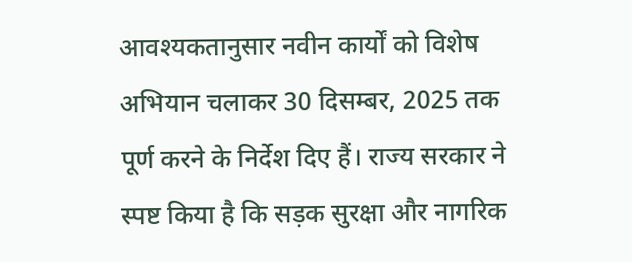आवश्यकतानुसार नवीन कार्यों को विशेष अभियान चलाकर 30 दिसम्बर, 2025 तक पूर्ण करने के निर्देश दिए हैं। राज्य सरकार ने स्पष्ट किया है कि सड़क सुरक्षा और नागरिक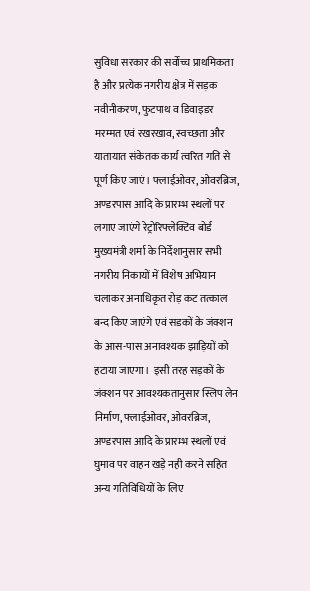सुविधा सरकार की सर्वोच्च प्राथमिकता है और प्रत्येक नगरीय क्षेत्र में सड़क नवीनीकरण, फुटपाथ व डिवाइडर मरम्मत एवं रखरखाव, स्वच्छता और यातायात संकेतक कार्य त्वरित गति से पूर्ण किए जाएं। फ्लाईओवर, ओवरब्रिज, अण्डरपास आदि के प्रारम्भ स्थलों पर लगाए जाएंगे रेट्रोरिफ्लेक्टिव बोर्ड मुख्यमंत्री शर्मा के निर्देशानुसार सभी नगरीय निकायों में विशेष अभियान चलाकर अनाधिकृत रोड़ कट तत्काल बन्द किए जाएंगे एवं सडकों के जंक्शन के आस-पास अनावश्यक झाड़ियों को हटाया जाएगा।  इसी तरह सड़कों के जंक्शन पर आवश्यकतानुसार स्लिप लेन निर्माण, फ्लाईओवर, ओवरब्रिज, अण्डरपास आदि के प्रारम्भ स्थलों एवं घुमाव पर वाहन खड़े नही करने सहित अन्य गतिविधियों के लिए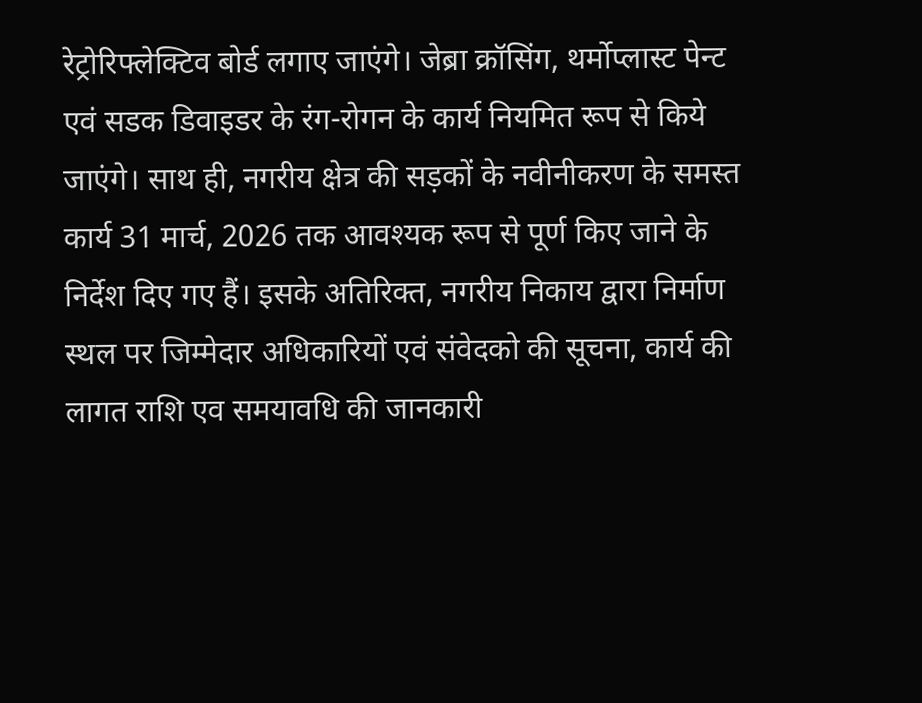रेट्रोरिफ्लेक्टिव बोर्ड लगाए जाएंगे। जेब्रा क्रॉसिंग, थर्मोप्लास्ट पेन्ट एवं सडक डिवाइडर के रंग-रोगन के कार्य नियमित रूप से किये जाएंगे। साथ ही, नगरीय क्षेत्र की सड़कों के नवीनीकरण के समस्त कार्य 31 मार्च, 2026 तक आवश्यक रूप से पूर्ण किए जाने के निर्देश दिए गए हैं। इसके अतिरिक्त, नगरीय निकाय द्वारा निर्माण स्थल पर जिम्मेदार अधिकारियों एवं संवेदको की सूचना, कार्य की लागत राशि एव समयावधि की जानकारी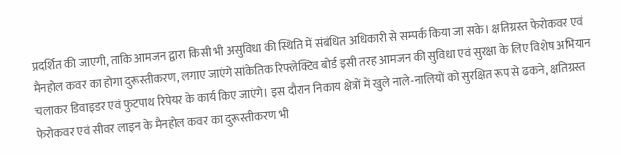प्रदर्शित की जाएगी, ताकि आमजन द्वारा किसी भी असुविधा की स्थिति में संबंधित अधिकारी से सम्पर्क किया जा सके। क्षतिग्रस्त फेरोकवर एवं मैनहोल कवर का होगा दुरूस्तीकरण, लगाए जाएंगे सांकेतिक रिफ्लेक्टिव बोर्ड इसी तरह आमजन की सुविधा एवं सुरक्षा के लिए विशेष अभियान चलाकर डिवाइडर एवं फुटपाथ रिपेयर के कार्य किए जाएंगे। इस दौरान निकाय क्षेत्रों में खुले नाले-नालियों को सुरक्षित रूप से ढकने, क्षतिग्रस्त फेरोकवर एवं सीवर लाइन के मैनहोल कवर का दुरूस्तीकरण भी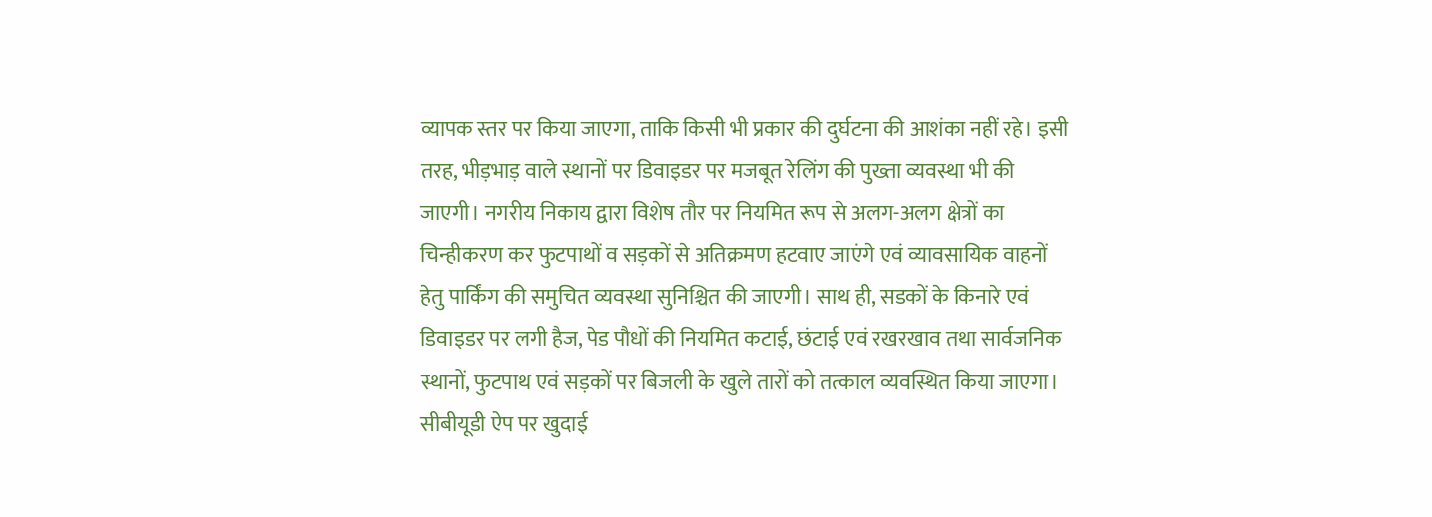व्यापक स्तर पर किया जाएगा, ताकि किसी भी प्रकार की दुर्घटना की आशंका नहीं रहे। इसी तरह, भीड़भाड़ वाले स्थानों पर डिवाइडर पर मजबूत रेलिंग की पुख्ता व्यवस्था भी की जाएगी। नगरीय निकाय द्वारा विशेष तौर पर नियमित रूप से अलग-अलग क्षेत्रों का चिन्हीकरण कर फुटपाथों व सड़कों से अतिक्रमण हटवाए जाएंगे एवं व्यावसायिक वाहनों हेतु पार्किंग की समुचित व्यवस्था सुनिश्चित की जाएगी। साथ ही, सडकों के किनारे एवं डिवाइडर पर लगी हैज, पेड पौधों की नियमित कटाई, छंटाई एवं रखरखाव तथा सार्वजनिक स्थानों, फुटपाथ एवं सड़कों पर बिजली के खुले तारों को तत्काल व्यवस्थित किया जाएगा। सीबीयूडी ऐप पर खुदाई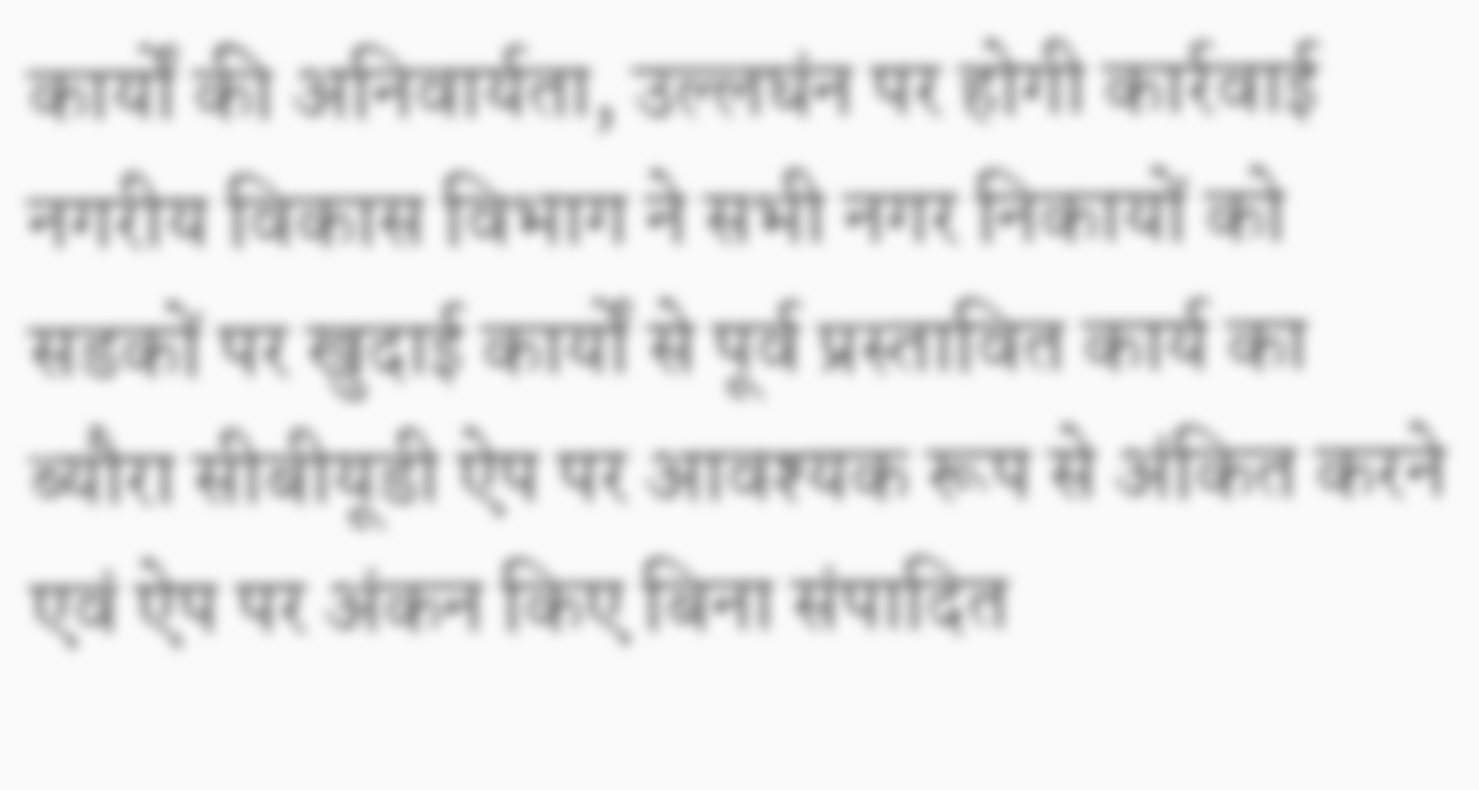कार्यों की अनिवार्यता, उल्लघंन पर होगी कार्रवाई नगरीय विकास विभाग ने सभी नगर निकायों को सडकों पर खुदाई कार्यों से पूर्व प्रस्तावित कार्य का ब्यौरा सीबीयूडी ऐप पर आवश्यक रूप से अंकित करने एवं ऐप पर अंकन किए बिना संपादित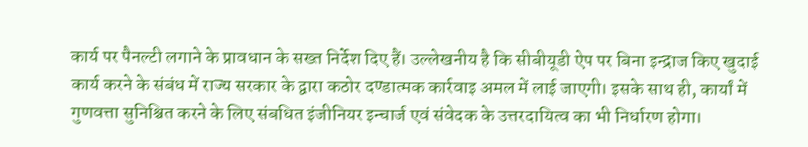कार्य पर पैनल्टी लगाने के प्रावधान के सख्त निर्देश दिए हैं। उल्लेखनीय है कि सीबीयूडी ऐप पर बिना इन्द्राज किए खुदाई कार्य करने के संबंध में राज्य सरकार के द्वारा कठोर दण्डात्मक कार्रवाइ अमल में लाई जाएगी। इसके साथ ही, कार्यां में गुणवत्ता सुनिश्चित करने के लिए संबधित इंजीनियर इन्चार्ज एवं संवेदक के उत्तरदायित्व का भी निर्धारण होगा।